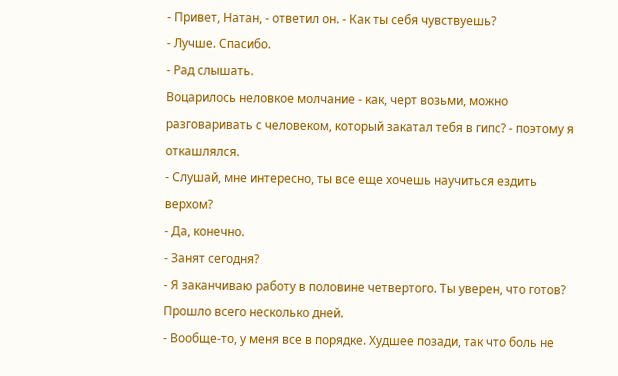- Привет, Натан, - ответил он. - Как ты себя чувствуешь?
- Лучше. Спасибо.
- Рад слышать.
Воцарилось неловкое молчание - как, черт возьми, можно разговаривать с человеком, который закатал тебя в гипс? - поэтому я откашлялся.
- Слушай, мне интересно, ты все еще хочешь научиться ездить верхом?
- Да, конечно.
- Занят сегодня?
- Я заканчиваю работу в половине четвертого. Ты уверен, что готов? Прошло всего несколько дней.
- Вообще-то, у меня все в порядке. Худшее позади, так что боль не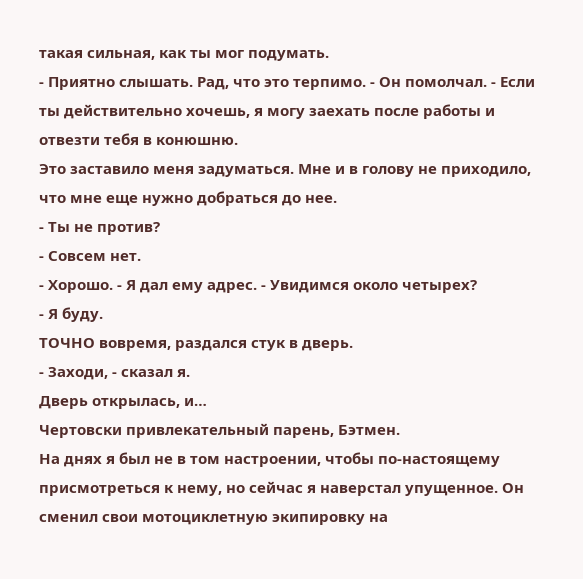такая сильная, как ты мог подумать.
- Приятно слышать. Рад, что это терпимо. - Он помолчал. - Если ты действительно хочешь, я могу заехать после работы и отвезти тебя в конюшню.
Это заставило меня задуматься. Мне и в голову не приходило, что мне еще нужно добраться до нее.
- Ты не против?
- Совсем нет.
- Хорошо. - Я дал ему адрес. - Увидимся около четырех?
- Я буду.
ТОЧНО вовремя, раздался стук в дверь.
- Заходи, - сказал я.
Дверь открылась, и…
Чертовски привлекательный парень, Бэтмен.
На днях я был не в том настроении, чтобы по-настоящему присмотреться к нему, но сейчас я наверстал упущенное. Он сменил свои мотоциклетную экипировку на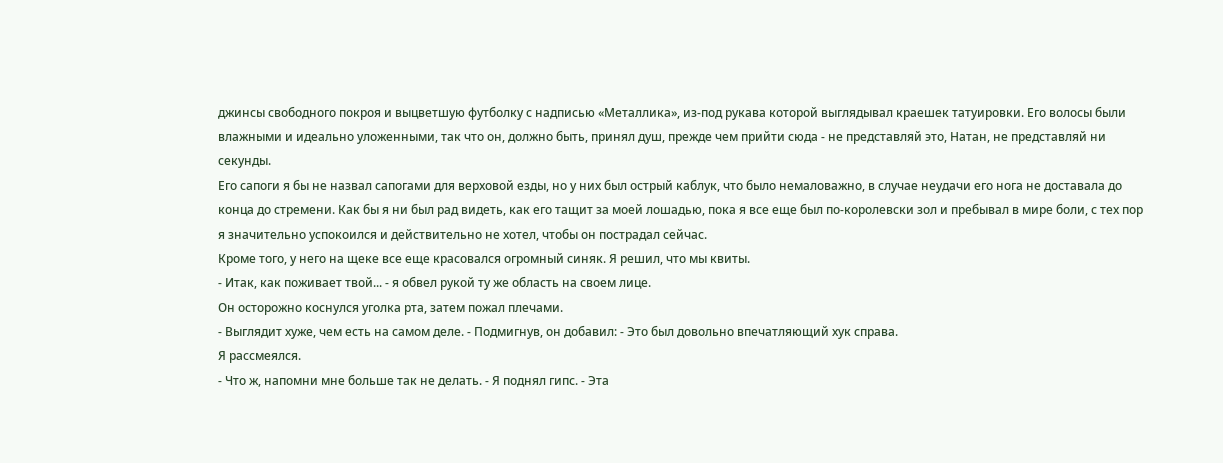джинсы свободного покроя и выцветшую футболку с надписью «Металлика», из-под рукава которой выглядывал краешек татуировки. Его волосы были влажными и идеально уложенными, так что он, должно быть, принял душ, прежде чем прийти сюда - не представляй это, Натан, не представляй ни секунды.
Его сапоги я бы не назвал сапогами для верховой езды, но у них был острый каблук, что было немаловажно, в случае неудачи его нога не доставала до конца до стремени. Как бы я ни был рад видеть, как его тащит за моей лошадью, пока я все еще был по-королевски зол и пребывал в мире боли, с тех пор я значительно успокоился и действительно не хотел, чтобы он пострадал сейчас.
Кроме того, у него на щеке все еще красовался огромный синяк. Я решил, что мы квиты.
- Итак, как поживает твой... - я обвел рукой ту же область на своем лице.
Он осторожно коснулся уголка рта, затем пожал плечами.
- Выглядит хуже, чем есть на самом деле. - Подмигнув, он добавил: - Это был довольно впечатляющий хук справа.
Я рассмеялся.
- Что ж, напомни мне больше так не делать. - Я поднял гипс. - Эта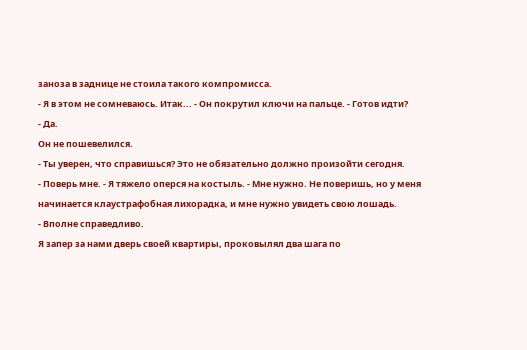заноза в заднице не стоила такого компромисса.
- Я в этом не сомневаюсь. Итак... - Он покрутил ключи на пальце. - Готов идти?
- Да.
Он не пошевелился.
- Ты уверен, что справишься? Это не обязательно должно произойти сегодня.
- Поверь мне. - Я тяжело оперся на костыль. - Мне нужно. Не поверишь, но у меня начинается клаустрафобная лихорадка, и мне нужно увидеть свою лошадь.
- Вполне справедливо.
Я запер за нами дверь своей квартиры, проковылял два шага по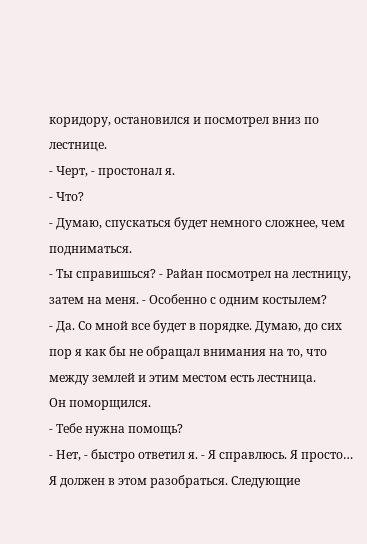коридору, остановился и посмотрел вниз по лестнице.
- Черт, - простонал я.
- Что?
- Думаю, спускаться будет немного сложнее, чем подниматься.
- Ты справишься? - Райан посмотрел на лестницу, затем на меня. - Особенно с одним костылем?
- Да. Со мной все будет в порядке. Думаю, до сих пор я как бы не обращал внимания на то, что между землей и этим местом есть лестница.
Он поморщился.
- Тебе нужна помощь?
- Нет, - быстро ответил я. - Я справлюсь. Я просто… Я должен в этом разобраться. Следующие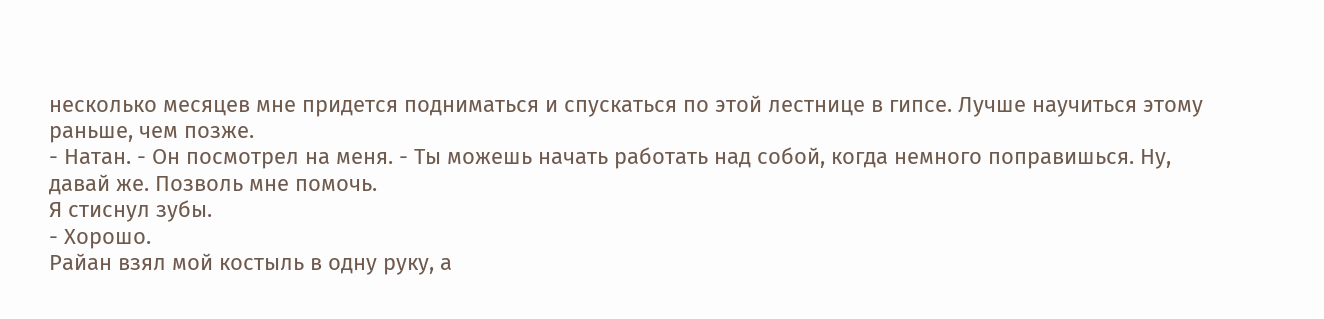несколько месяцев мне придется подниматься и спускаться по этой лестнице в гипсе. Лучше научиться этому раньше, чем позже.
- Натан. - Он посмотрел на меня. - Ты можешь начать работать над собой, когда немного поправишься. Ну, давай же. Позволь мне помочь.
Я стиснул зубы.
- Хорошо.
Райан взял мой костыль в одну руку, а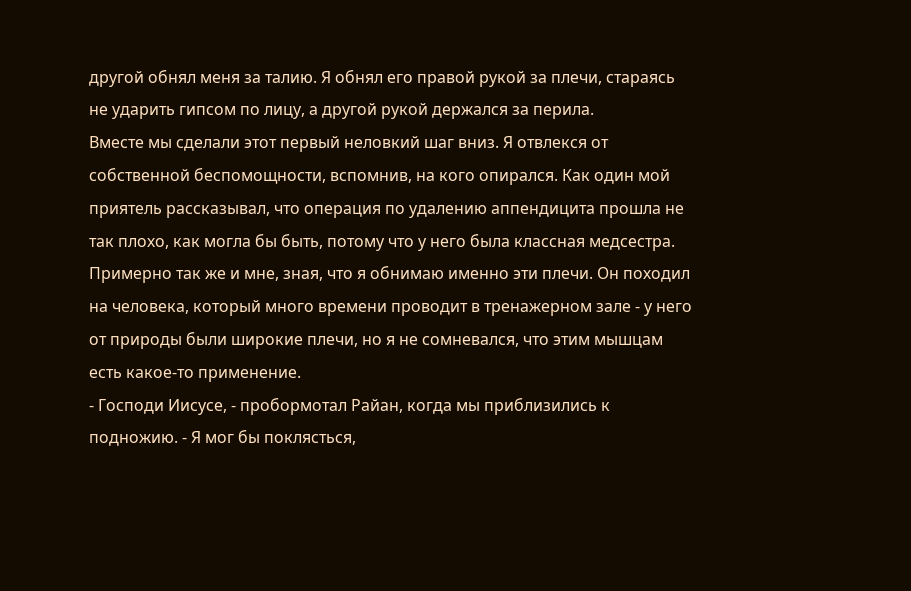другой обнял меня за талию. Я обнял его правой рукой за плечи, стараясь не ударить гипсом по лицу, а другой рукой держался за перила.
Вместе мы сделали этот первый неловкий шаг вниз. Я отвлекся от собственной беспомощности, вспомнив, на кого опирался. Как один мой приятель рассказывал, что операция по удалению аппендицита прошла не так плохо, как могла бы быть, потому что у него была классная медсестра. Примерно так же и мне, зная, что я обнимаю именно эти плечи. Он походил на человека, который много времени проводит в тренажерном зале - у него от природы были широкие плечи, но я не сомневался, что этим мышцам есть какое-то применение.
- Господи Иисусе, - пробормотал Райан, когда мы приблизились к подножию. - Я мог бы поклясться,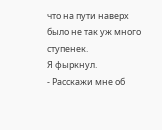что на пути наверх было не так уж много ступенек.
Я фыркнул.
- Расскажи мне об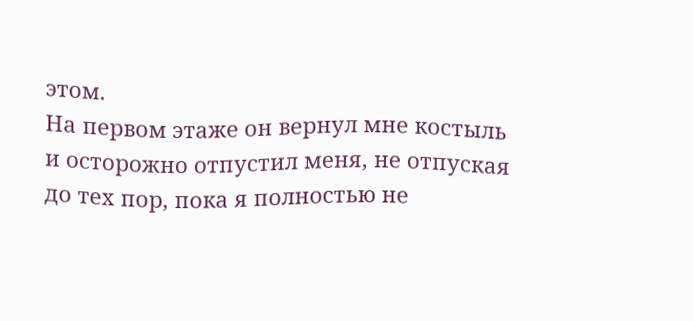этом.
На первом этаже он вернул мне костыль и осторожно отпустил меня, не отпуская до тех пор, пока я полностью не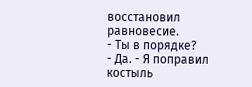восстановил равновесие.
- Ты в порядке?
- Да. - Я поправил костыль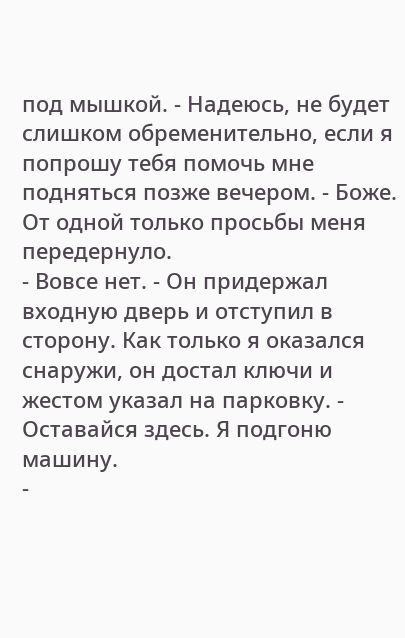под мышкой. - Надеюсь, не будет слишком обременительно, если я попрошу тебя помочь мне подняться позже вечером. - Боже. От одной только просьбы меня передернуло.
- Вовсе нет. - Он придержал входную дверь и отступил в сторону. Как только я оказался снаружи, он достал ключи и жестом указал на парковку. - Оставайся здесь. Я подгоню машину.
-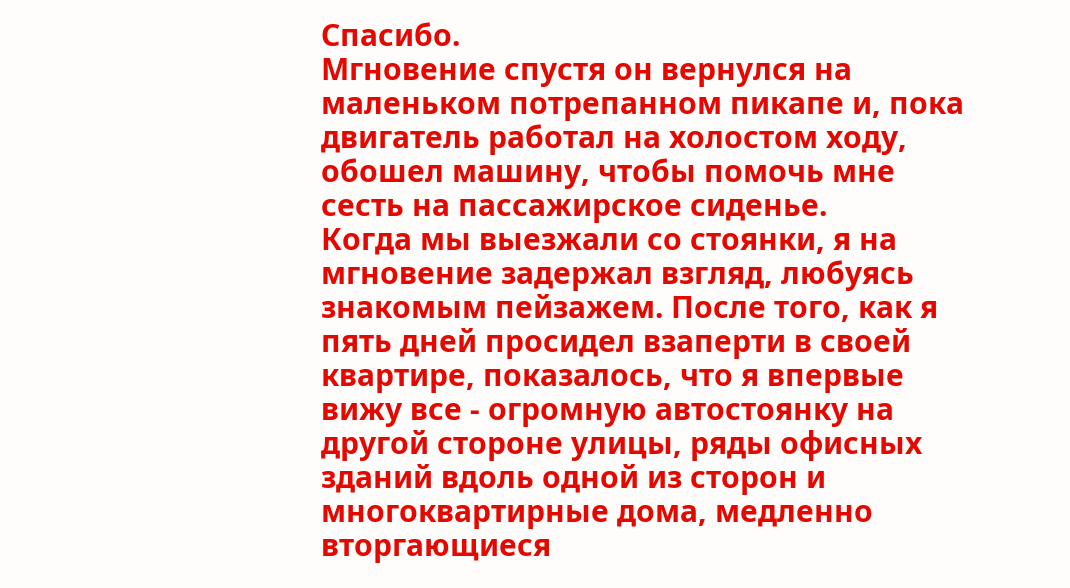Спасибо.
Мгновение спустя он вернулся на маленьком потрепанном пикапе и, пока двигатель работал на холостом ходу, обошел машину, чтобы помочь мне сесть на пассажирское сиденье.
Когда мы выезжали со стоянки, я на мгновение задержал взгляд, любуясь знакомым пейзажем. После того, как я пять дней просидел взаперти в своей квартире, показалось, что я впервые вижу все - огромную автостоянку на другой стороне улицы, ряды офисных зданий вдоль одной из сторон и многоквартирные дома, медленно вторгающиеся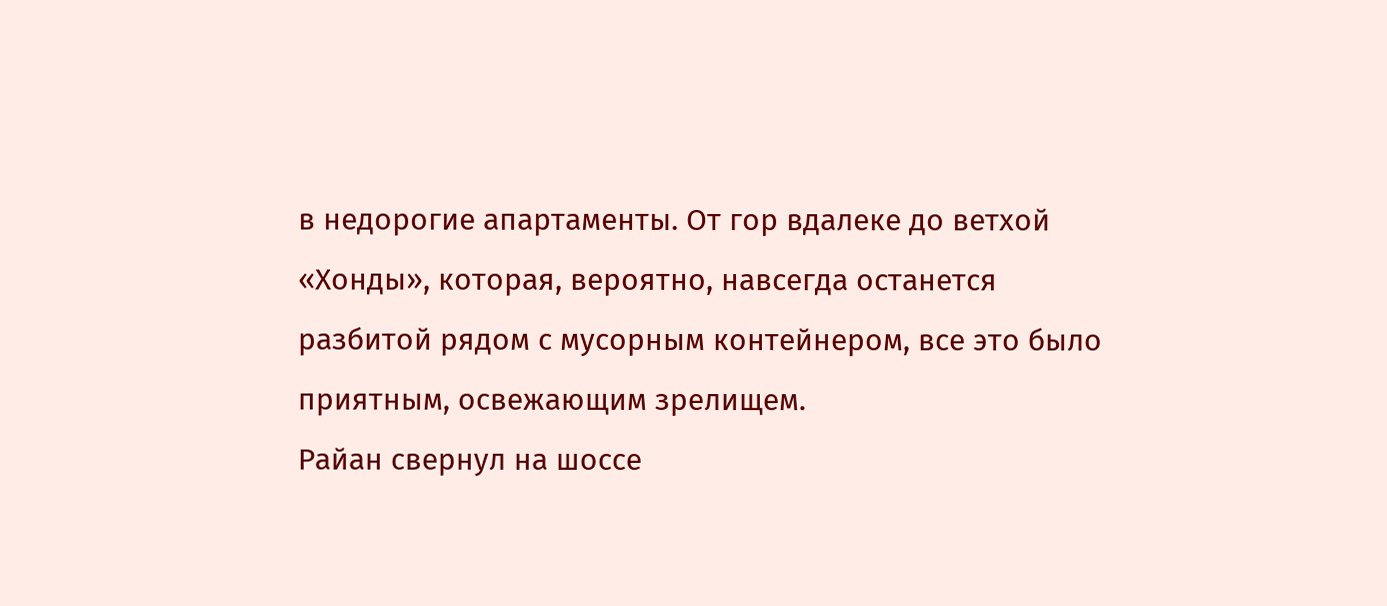в недорогие апартаменты. От гор вдалеке до ветхой «Хонды», которая, вероятно, навсегда останется разбитой рядом с мусорным контейнером, все это было приятным, освежающим зрелищем.
Райан свернул на шоссе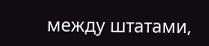между штатами,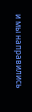и мы направились